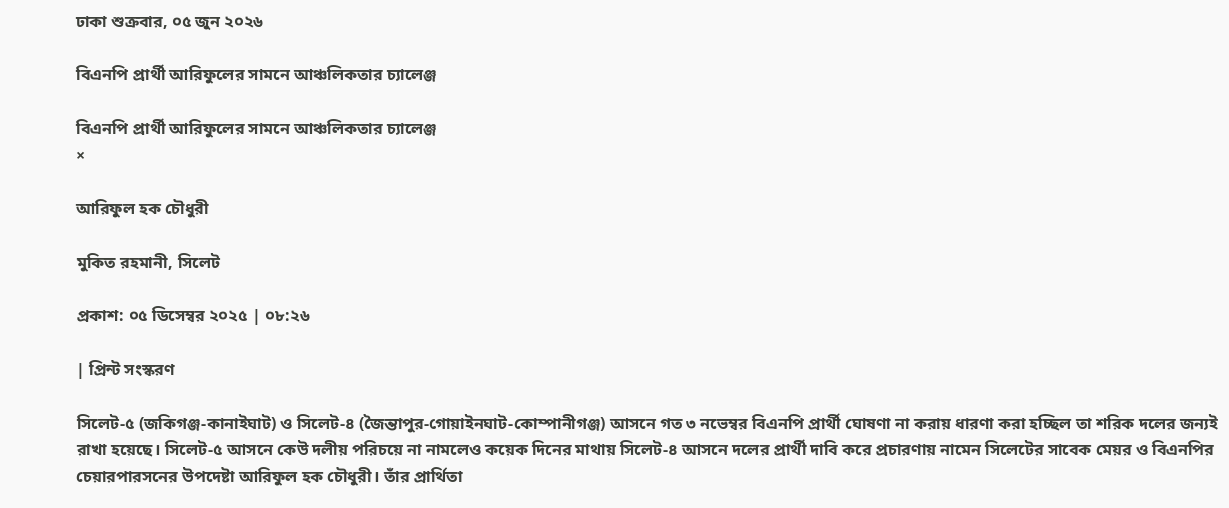ঢাকা শুক্রবার, ০৫ জুন ২০২৬

বিএনপি প্রার্থী আরিফুলের সামনে আঞ্চলিকতার চ্যালেঞ্জ

বিএনপি প্রার্থী আরিফুলের সামনে আঞ্চলিকতার চ্যালেঞ্জ
×

আরিফুল হক চৌধুরী

মুকিত রহমানী, সিলেট

প্রকাশ: ০৫ ডিসেম্বর ২০২৫ | ০৮:২৬

| প্রিন্ট সংস্করণ

সিলেট-৫ (জকিগঞ্জ-কানাইঘাট) ও সিলেট-৪ (জৈন্তাপুর-গোয়াইনঘাট-কোম্পানীগঞ্জ) আসনে গত ৩ নভেম্বর বিএনপি প্রার্থী ঘোষণা না করায় ধারণা করা হচ্ছিল তা শরিক দলের জন্যই রাখা হয়েছে। সিলেট-৫ আসনে কেউ দলীয় পরিচয়ে না নামলেও কয়েক দিনের মাথায় সিলেট-৪ আসনে দলের প্রার্থী দাবি করে প্রচারণায় নামেন সিলেটের সাবেক মেয়র ও বিএনপির চেয়ারপারসনের উপদেষ্টা আরিফুল হক চৌধুরী। তাঁর প্রার্থিতা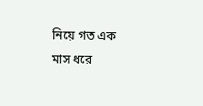নিয়ে গত এক মাস ধরে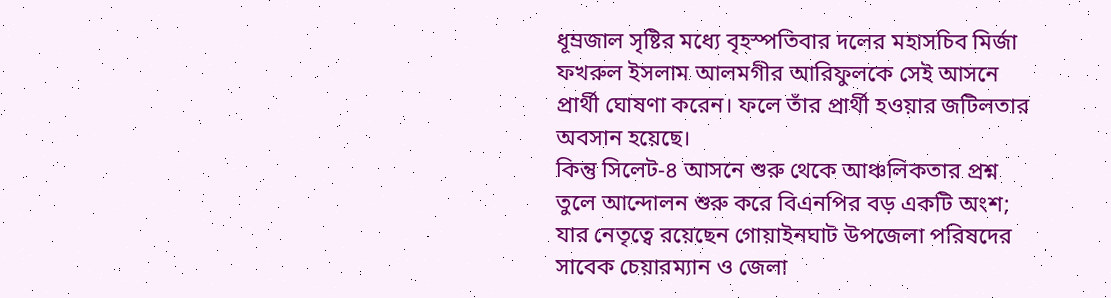ধূম্রজাল সৃষ্টির মধ্যে বৃহস্পতিবার দলের মহাসচিব মির্জা ফখরুল ইসলাম আলমগীর আরিফুলকে সেই আসনে প্রার্থী ঘোষণা করেন। ফলে তাঁর প্রার্থী হওয়ার জটিলতার অবসান হয়েছে।
কিন্তু সিলেট-৪ আসনে শুরু থেকে আঞ্চলিকতার প্রশ্ন তুলে আন্দোলন শুরু করে বিএনপির বড় একটি অংশ; যার নেতৃত্বে রয়েছেন গোয়াইনঘাট উপজেলা পরিষদের সাবেক চেয়ারম্যান ও জেলা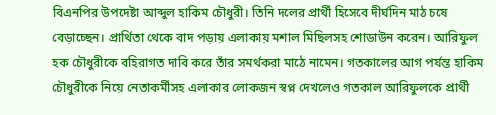বিএনপির উপদেষ্টা আব্দুল হাকিম চৌধুরী। তিনি দলের প্রার্থী হিসেবে দীর্ঘদিন মাঠ চষে বেড়াচ্ছেন। প্রার্থিতা থেকে বাদ পড়ায় এলাকায় মশাল মিছিলসহ শোডাউন করেন। আরিফুল হক চৌধুরীকে বহিরাগত দাবি করে তাঁর সমর্থকরা মাঠে নামেন। গতকালের আগ পর্যন্ত হাকিম চৌধুরীকে নিয়ে নেতাকর্মীসহ এলাকার লোকজন স্বপ্ন দেখলেও গতকাল আরিফুলকে প্রার্থী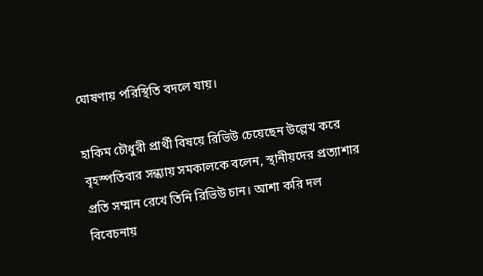ঘোষণায় পরিস্থিতি বদলে যায়।

হাকিম চৌধুরী প্রার্থী বিষয়ে রিভিউ চেয়েছেন উল্লেখ করে বৃহস্পতিবার সন্ধ্যায় সমকালকে বলেন, স্থানীয়দের প্রত্যাশার প্রতি সম্মান রেখে তিনি রিভিউ চান। আশা করি দল বিবেচনায়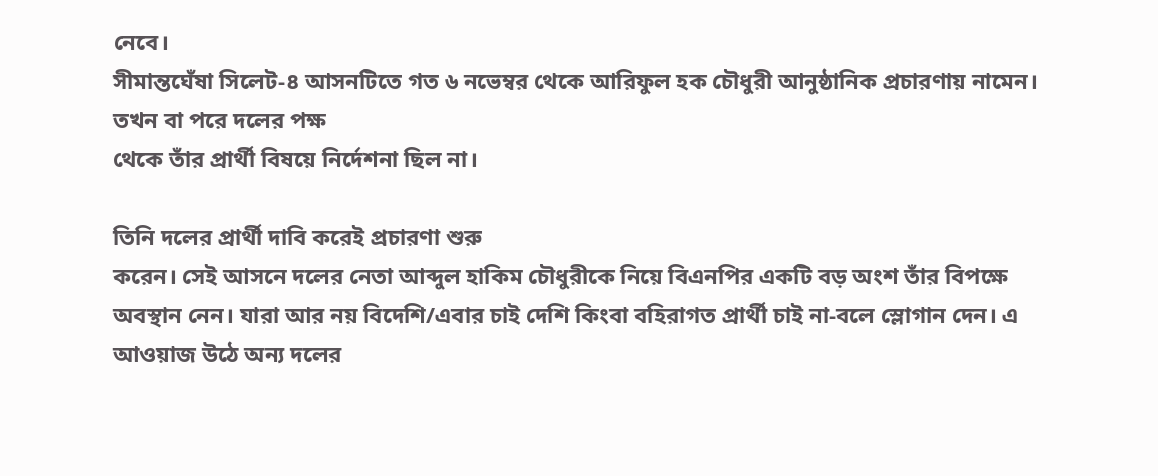নেবে।
সীমান্তঘেঁষা সিলেট-৪ আসনটিতে গত ৬ নভেম্বর থেকে আরিফুল হক চৌধুরী আনুষ্ঠানিক প্রচারণায় নামেন। তখন বা পরে দলের পক্ষ
থেকে তাঁর প্রার্থী বিষয়ে নির্দেশনা ছিল না।

তিনি দলের প্রার্থী দাবি করেই প্রচারণা শুরু
করেন। সেই আসনে দলের নেতা আব্দুল হাকিম চৌধুরীকে নিয়ে বিএনপির একটি বড় অংশ তাঁর বিপক্ষে অবস্থান নেন। যারা আর নয় বিদেশি/এবার চাই দেশি কিংবা বহিরাগত প্রার্থী চাই না-বলে স্লোগান দেন। এ আওয়াজ উঠে অন্য দলের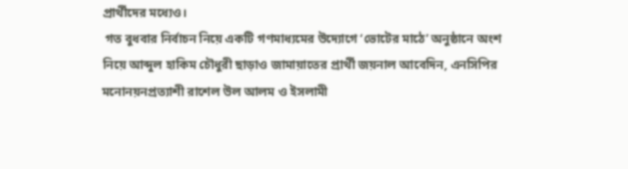প্রার্থীদের মধ্যেও।
 গত বুধবার নির্বাচন নিয়ে একটি গণমাধ্যমের উদ্যোগে ‘ভোটের মাঠে’ অনুষ্ঠানে অংশ নিয়ে আব্দুল হাকিম চৌধুরী ছাড়াও জামায়াতের প্রার্থী জয়নাল আবেদিন, এনসিপির মনোনয়নপ্রত্যাশী রাশেল উল আলম ও ইসলামী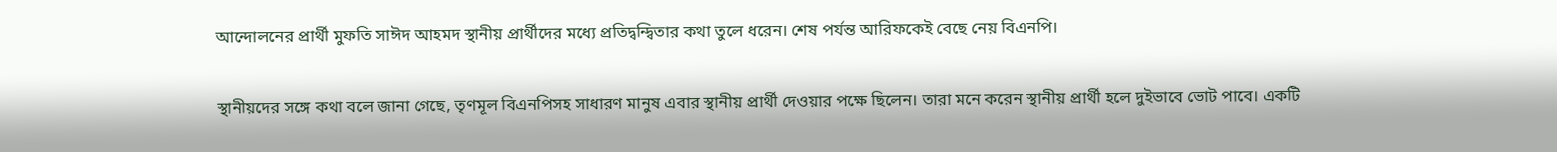আন্দোলনের প্রার্থী মুফতি সাঈদ আহমদ স্থানীয় প্রার্থীদের মধ্যে প্রতিদ্বন্দ্বিতার কথা তুলে ধরেন। শেষ পর্যন্ত আরিফকেই বেছে নেয় বিএনপি।

স্থানীয়দের সঙ্গে কথা বলে জানা গেছে, তৃণমূল বিএনপিসহ সাধারণ মানুষ এবার স্থানীয় প্রার্থী দেওয়ার পক্ষে ছিলেন। তারা মনে করেন স্থানীয় প্রার্থী হলে দুইভাবে ভোট পাবে। একটি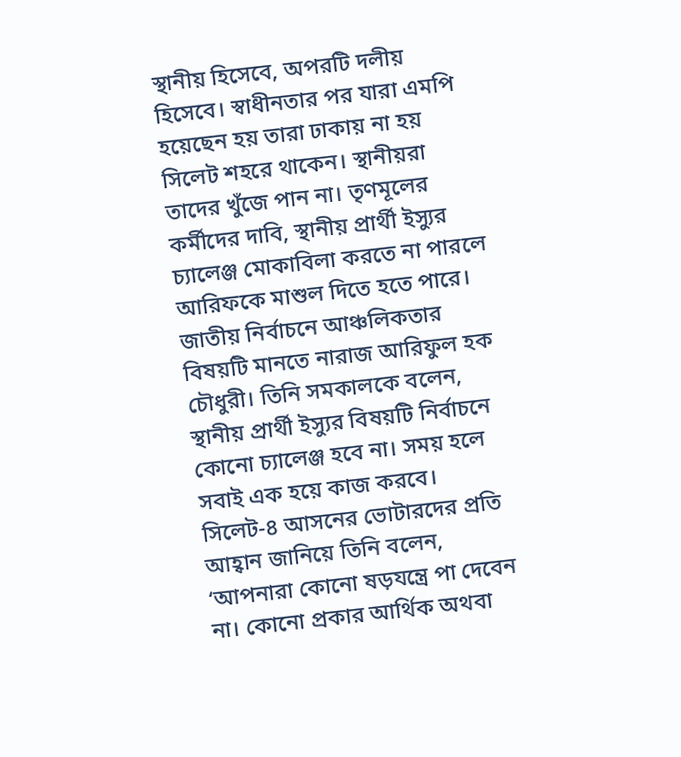স্থানীয় হিসেবে, অপরটি দলীয় হিসেবে। স্বাধীনতার পর যারা এমপি হয়েছেন হয় তারা ঢাকায় না হয় সিলেট শহরে থাকেন। স্থানীয়রা তাদের খুঁজে পান না। তৃণমূলের কর্মীদের দাবি, স্থানীয় প্রার্থী ইস্যুর চ্যালেঞ্জ মোকাবিলা করতে না পারলে আরিফকে মাশুল দিতে হতে পারে।
জাতীয় নির্বাচনে আঞ্চলিকতার বিষয়টি মানতে নারাজ আরিফুল হক চৌধুরী। তিনি সমকালকে বলেন, স্থানীয় প্রার্থী ইস্যুর বিষয়টি নির্বাচনে কোনো চ্যালেঞ্জ হবে না। সময় হলে সবাই এক হয়ে কাজ করবে। সিলেট-৪ আসনের ভোটারদের প্রতি আহ্বান জানিয়ে তিনি বলেন, ‘আপনারা কোনো ষড়যন্ত্রে পা দেবেন না। কোনো প্রকার আর্থিক অথবা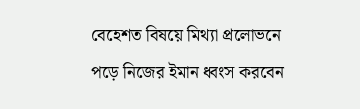বেহেশত বিষয়ে মিথ্যা প্রলোভনে পড়ে নিজের ইমান ধ্বংস করবেন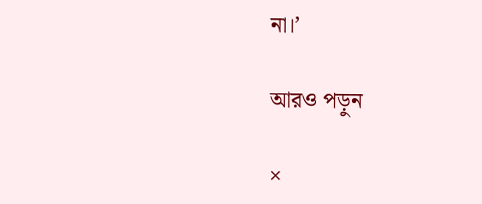না।’

আরও পড়ুন

×